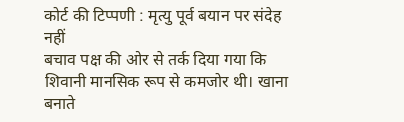कोर्ट की टिप्पणी : मृत्यु पूर्व बयान पर संदेह नहीं
बचाव पक्ष की ओर से तर्क दिया गया कि शिवानी मानसिक रूप से कमजोर थी। खाना बनाते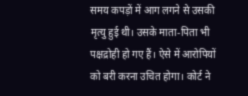समय कपड़ों में आग लगने से उसकी मृत्यु हुई थी। उसके माता-पिता भी पक्षद्रोही हो गए हैं। ऐसे में आरोपियों को बरी करना उचित होगा। कोर्ट ने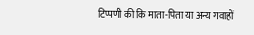टिप्पणी की कि माता-पिता या अन्य गवाहों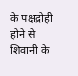के पक्षद्रोही होने से शिवानी के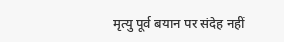मृत्यु पूर्व बयान पर संदेह नहीं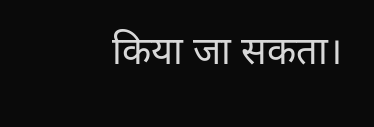किया जा सकता।